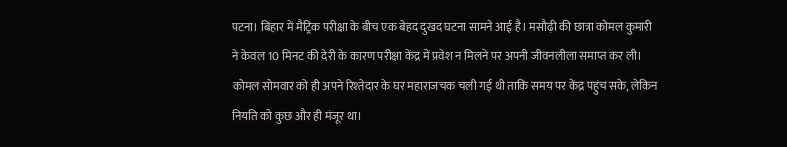पटना। बिहार में मैट्रिक परीक्षा के बीच एक बेहद दुखद घटना सामने आई है। मसौढ़ी की छात्रा कोमल कुमारी ने केवल 10 मिनट की देरी के कारण परीक्षा केंद्र में प्रवेश न मिलने पर अपनी जीवनलीला समाप्त कर ली। कोमल सोमवार को ही अपने रिश्तेदार के घर महाराजचक चली गई थी ताकि समय पर केंद्र पहुंच सके, लेकिन नियति को कुछ और ही मंजूर था।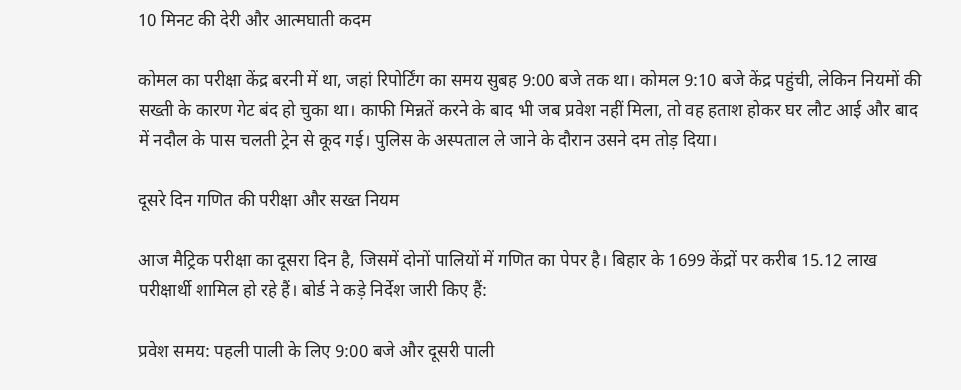10 मिनट की देरी और आत्मघाती कदम

कोमल का परीक्षा केंद्र बरनी में था, जहां रिपोर्टिंग का समय सुबह 9:00 बजे तक था। कोमल 9:10 बजे केंद्र पहुंची, लेकिन नियमों की सख्ती के कारण गेट बंद हो चुका था। काफी मिन्नतें करने के बाद भी जब प्रवेश नहीं मिला, तो वह हताश होकर घर लौट आई और बाद में नदौल के पास चलती ट्रेन से कूद गई। पुलिस के अस्पताल ले जाने के दौरान उसने दम तोड़ दिया।

दूसरे दिन गणित की परीक्षा और सख्त नियम

आज मैट्रिक परीक्षा का दूसरा दिन है, जिसमें दोनों पालियों में गणित का पेपर है। बिहार के 1699 केंद्रों पर करीब 15.12 लाख परीक्षार्थी शामिल हो रहे हैं। बोर्ड ने कड़े निर्देश जारी किए हैं:

प्रवेश समय: पहली पाली के लिए 9:00 बजे और दूसरी पाली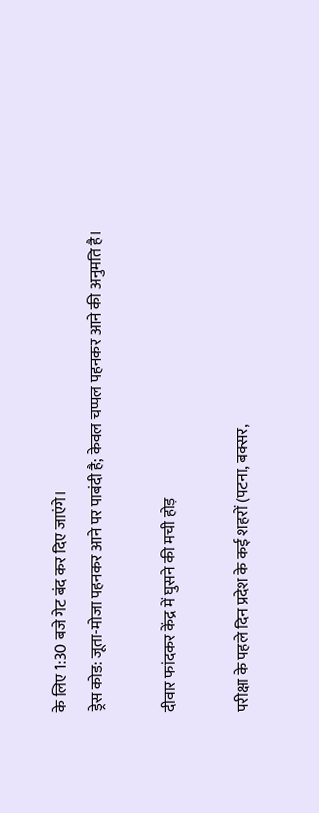के लिए 1:30 बजे गेट बंद कर दिए जाएंगे।
ड्रेस कोड: जूता-मोजा पहनकर आने पर पाबंदी है; केवल चप्पल पहनकर आने की अनुमति है।

दीवार फांदकर केंद्र में घुसने की मची होड़

परीक्षा के पहले दिन प्रदेश के कई शहरों (पटना, बक्सर,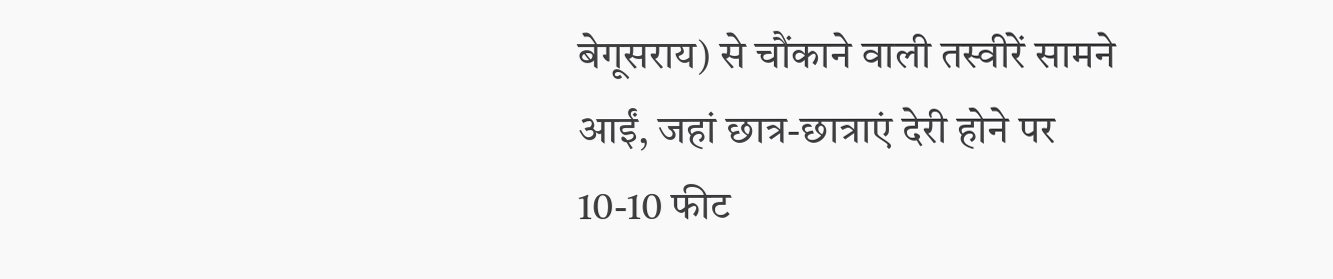बेगूसराय) से चौंकाने वाली तस्वीरें सामने आईं, जहां छात्र-छात्राएं देरी होने पर 10-10 फीट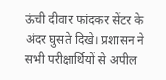ऊंची दीवार फांदकर सेंटर के अंदर घुसते दिखे। प्रशासन ने सभी परीक्षार्थियों से अपील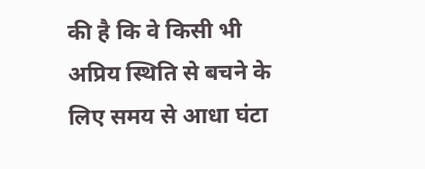की है कि वे किसी भी अप्रिय स्थिति से बचने के लिए समय से आधा घंटा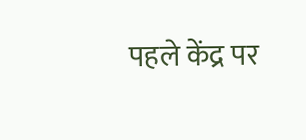पहले केंद्र पर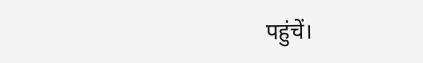पहुंचें।